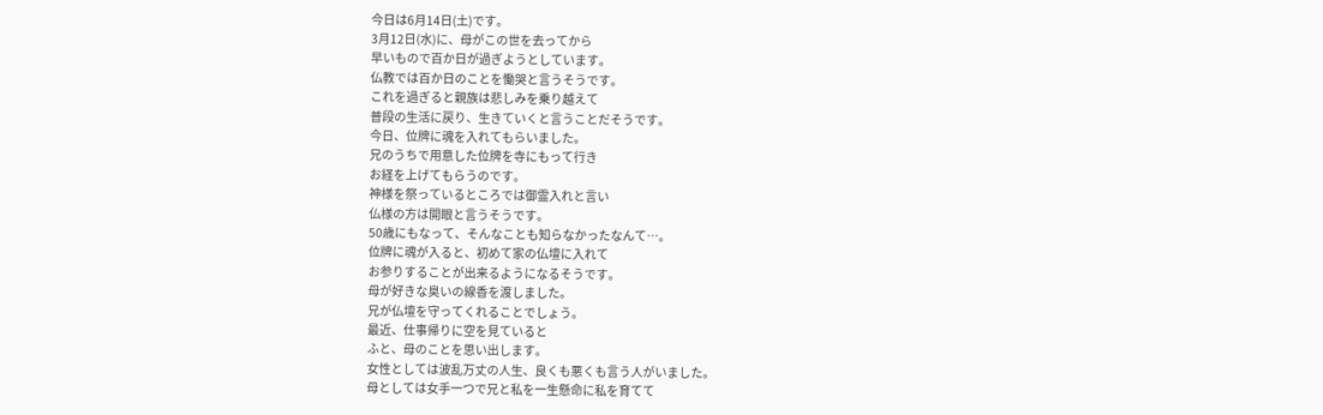今日は6月14日(土)です。
3月12日(水)に、母がこの世を去ってから
早いもので百か日が過ぎようとしています。
仏教では百か日のことを慟哭と言うそうです。
これを過ぎると親族は悲しみを乗り越えて
普段の生活に戻り、生きていくと言うことだそうです。
今日、位牌に魂を入れてもらいました。
兄のうちで用意した位牌を寺にもって行き
お経を上げてもらうのです。
神様を祭っているところでは御霊入れと言い
仏様の方は開眼と言うそうです。
50歳にもなって、そんなことも知らなかったなんて…。
位牌に魂が入ると、初めて家の仏壇に入れて
お参りすることが出来るようになるそうです。
母が好きな臭いの線香を渡しました。
兄が仏壇を守ってくれることでしょう。
最近、仕事帰りに空を見ていると
ふと、母のことを思い出します。
女性としては波乱万丈の人生、良くも悪くも言う人がいました。
母としては女手一つで兄と私を一生懸命に私を育てて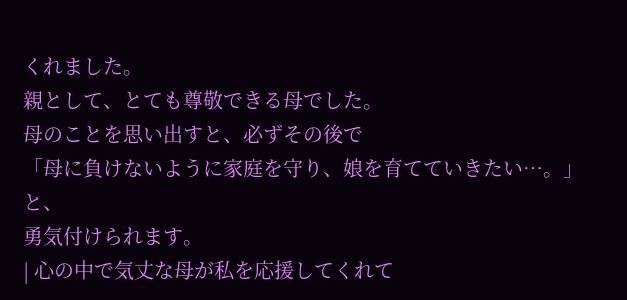くれました。
親として、とても尊敬できる母でした。
母のことを思い出すと、必ずその後で
「母に負けないように家庭を守り、娘を育てていきたい…。」と、
勇気付けられます。
| 心の中で気丈な母が私を応援してくれて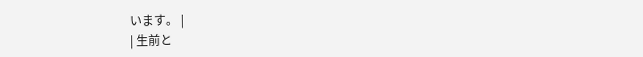います。 |
| 生前と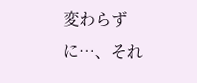変わらずに…、それ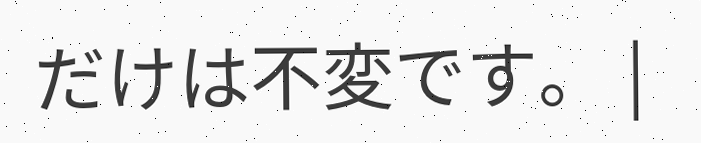だけは不変です。 |